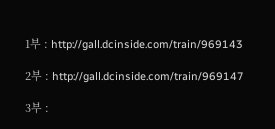1부 : http://gall.dcinside.com/train/969143

2부 : http://gall.dcinside.com/train/969147

3부 :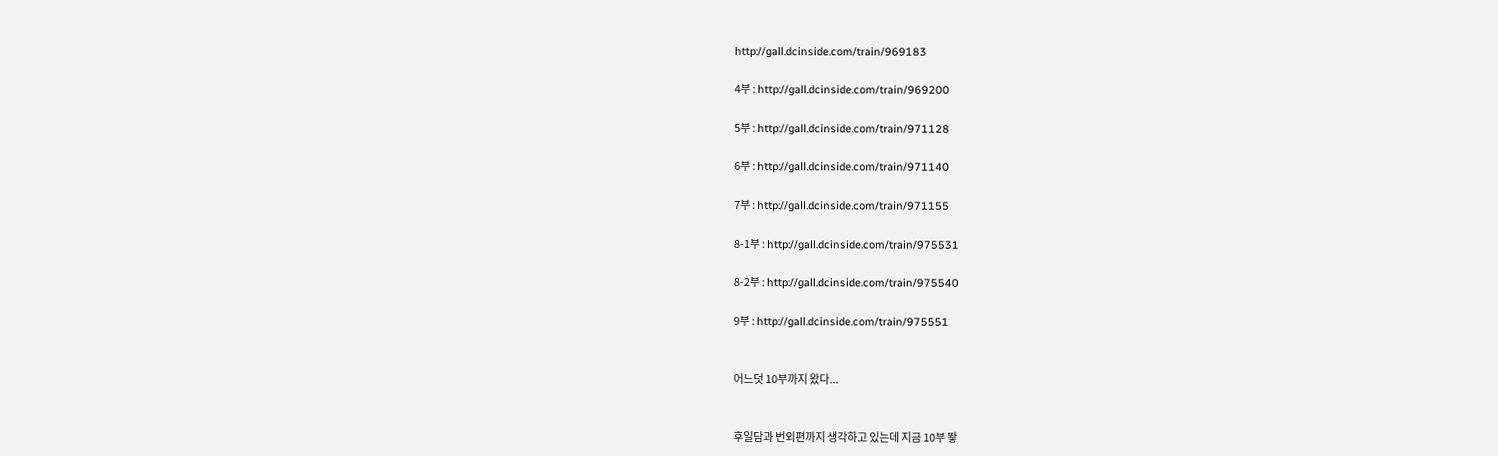http://gall.dcinside.com/train/969183

4부 : http://gall.dcinside.com/train/969200

5부 : http://gall.dcinside.com/train/971128

6부 : http://gall.dcinside.com/train/971140

7부 : http://gall.dcinside.com/train/971155

8-1부 : http://gall.dcinside.com/train/975531

8-2부 : http://gall.dcinside.com/train/975540

9부 : http://gall.dcinside.com/train/975551


어느덧 10부까지 왔다...


후일담과 번외편까지 생각하고 있는데 지금 10부 뙇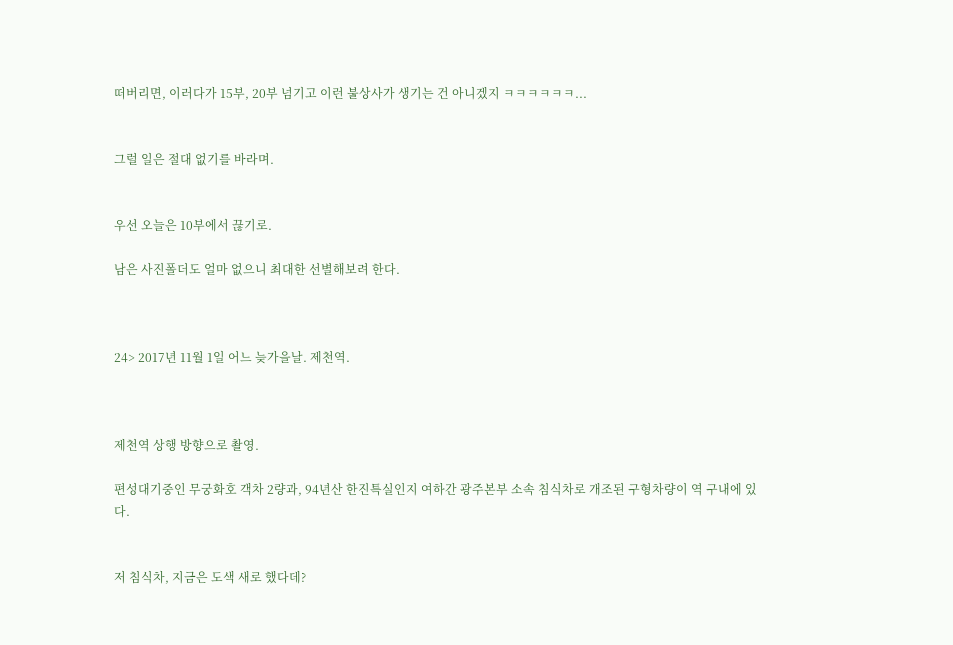떠버리면, 이러다가 15부, 20부 넘기고 이런 불상사가 생기는 건 아니겠지 ㅋㅋㅋㅋㅋㅋ...


그럴 일은 절대 없기를 바라며.


우선 오늘은 10부에서 끊기로.

남은 사진폴더도 얼마 없으니 최대한 선별해보려 한다.



24> 2017년 11월 1일 어느 늦가을날. 제천역.



제천역 상행 방향으로 촬영.

편성대기중인 무궁화호 객차 2량과, 94년산 한진특실인지 여하간 광주본부 소속 침식차로 개조된 구형차량이 역 구내에 있다.


저 침식차, 지금은 도색 새로 했다데?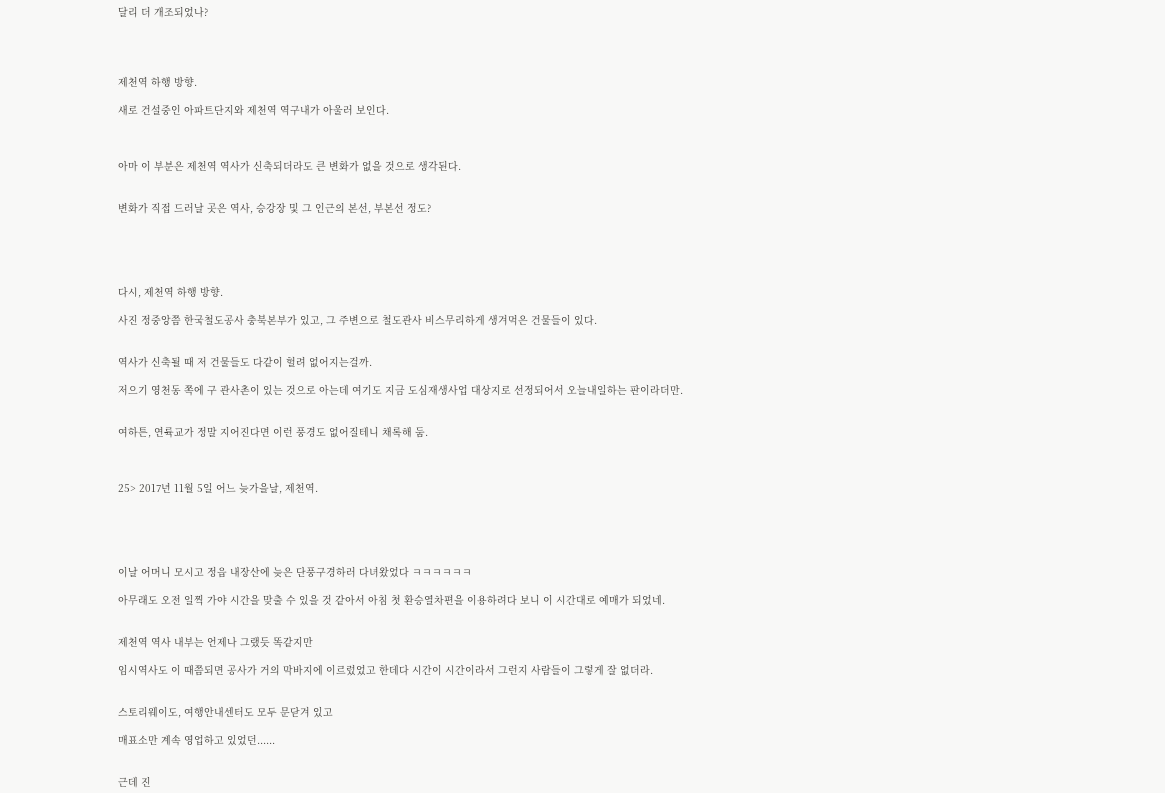달리 더 개조되었나?




제천역 하행 방향.

새로 건설중인 아파트단지와 제천역 역구내가 아울러 보인다.



아마 이 부분은 제천역 역사가 신축되더라도 큰 변화가 없을 것으로 생각된다.


변화가 직접 드러날 곳은 역사, 승강장 및 그 인근의 본선, 부본선 정도?





다시, 제천역 하행 방향.

사진 정중앙쯤 한국철도공사 충북본부가 있고, 그 주변으로 철도관사 비스무리하게 생겨먹은 건물들이 있다.


역사가 신축될 때 저 건물들도 다같이 헐려 없어지는걸까.

저으기 영천동 쪽에 구 관사촌이 있는 것으로 아는데 여기도 지금 도심재생사업 대상지로 선정되어서 오늘내일하는 판이라더만.


여하튼, 연륙교가 정말 지어진다면 이런 풍경도 없어질테니 채록해 둠.



25> 2017년 11월 5일 어느 늦가을날, 제천역.





이날 어머니 모시고 정읍 내장산에 늦은 단풍구경하러 다녀왔었다 ㅋㅋㅋㅋㅋㅋ

아무래도 오전 일찍 가야 시간을 맞출 수 있을 것 같아서 아침 첫 환승열차편을 이용하려다 보니 이 시간대로 예매가 되었네.


제천역 역사 내부는 언제나 그랬듯 똑같지만

임시역사도 이 때쯤되면 공사가 거의 막바지에 이르렀었고 한데다 시간이 시간이라서 그런지 사람들이 그렇게 잘 없더라.


스토리웨이도, 여행안내센터도 모두 문닫겨 있고

매표소만 계속 영업하고 있었던......


근데 진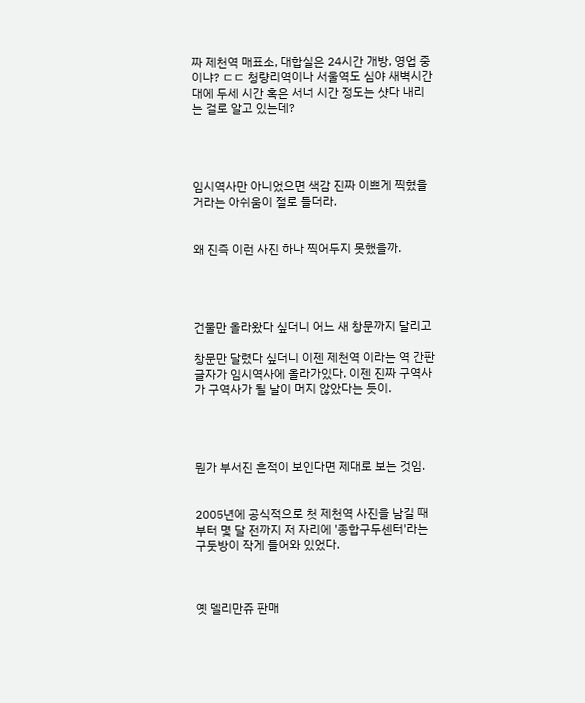짜 제천역 매표소, 대합실은 24시간 개방, 영업 중이냐? ㄷㄷ 청량리역이나 서울역도 심야 새벽시간대에 두세 시간 혹은 서너 시간 정도는 샷다 내리는 걸로 알고 있는데?




임시역사만 아니었으면 색감 진짜 이쁘게 찍혔을 거라는 아쉬움이 절로 들더라.


왜 진즉 이런 사진 하나 찍어두지 못했을까.




건물만 올라왔다 싶더니 어느 새 창문까지 달리고

창문만 달렸다 싶더니 이젠 제천역 이라는 역 간판 글자가 임시역사에 올라가있다. 이젠 진짜 구역사가 구역사가 될 날이 머지 않았다는 듯이.




뭔가 부서진 흔적이 보인다면 제대로 보는 것임.


2005년에 공식적으로 첫 제천역 사진을 남길 때부터 몇 달 전까지 저 자리에 '종합구두센터'라는 구둣방이 작게 들어와 있었다.



옛 델리만쥬 판매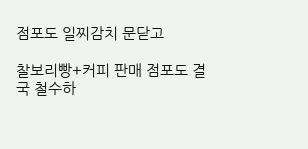점포도 일찌감치 문닫고

찰보리빵+커피 판매 점포도 결국 철수하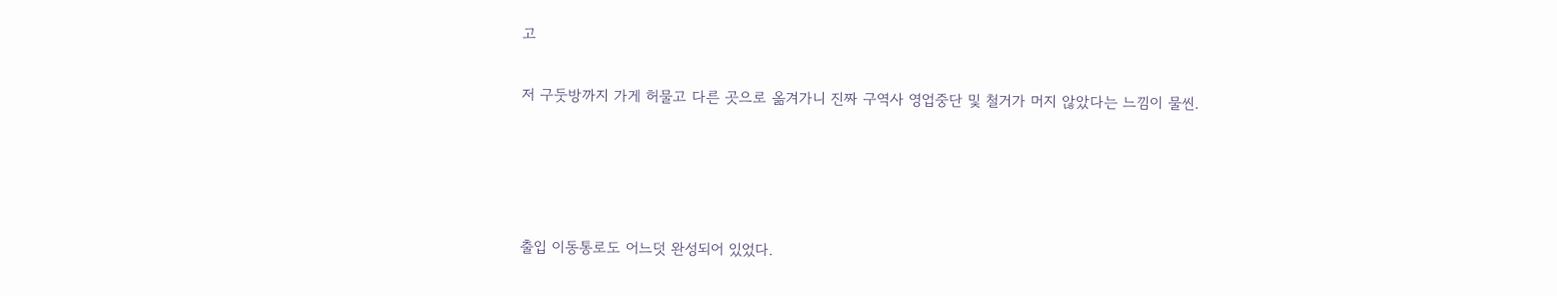고

저 구둣방까지 가게 허물고 다른 곳으로 옮겨가니 진짜 구역사 영업중단 및 철거가 머지 않았다는 느낌이 물씬.




출입 이동통로도 어느덧 완성되어 있었다.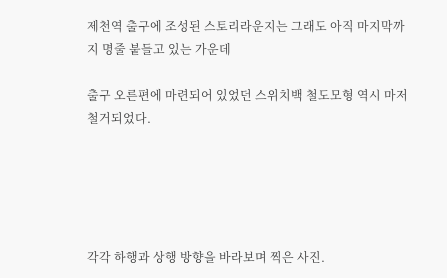제천역 출구에 조성된 스토리라운지는 그래도 아직 마지막까지 명줄 붙들고 있는 가운데

출구 오른편에 마련되어 있었던 스위치백 철도모형 역시 마저 철거되었다.





각각 하행과 상행 방향을 바라보며 찍은 사진.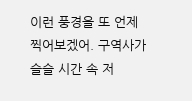이런 풍경을 또 언제 찍어보겠어. 구역사가 슬슬 시간 속 저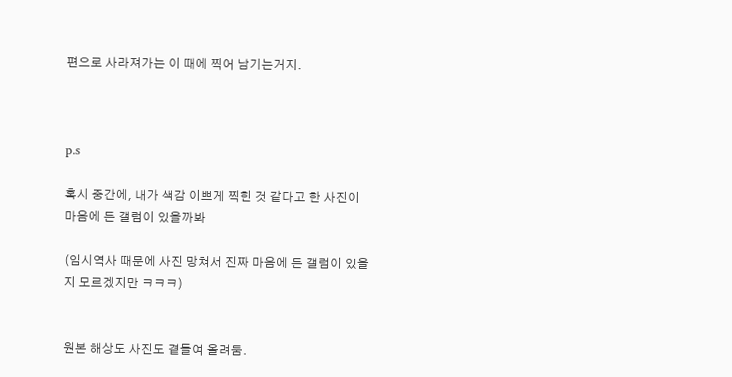편으로 사라져가는 이 때에 찍어 남기는거지.



p.s

혹시 중간에, 내가 색감 이쁘게 찍힌 것 같다고 한 사진이 마음에 든 갤럼이 있을까봐

(임시역사 때문에 사진 망쳐서 진짜 마음에 든 갤럼이 있을지 모르겠지만 ㅋㅋㅋ)


원본 해상도 사진도 곁들여 올려둠.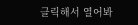클릭해서 열어봐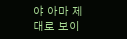야 아마 제대로 보이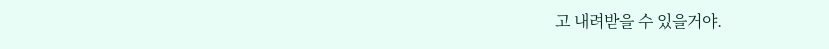고 내려받을 수 있을거야.